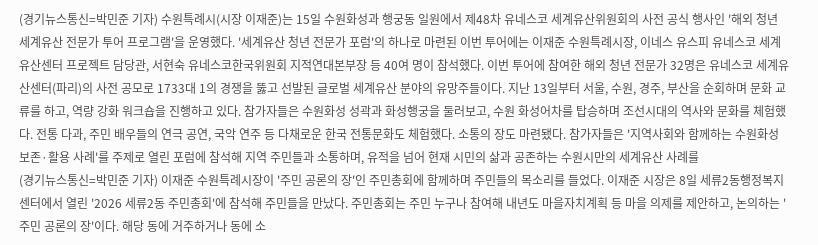(경기뉴스통신=박민준 기자) 수원특례시(시장 이재준)는 15일 수원화성과 행궁동 일원에서 제48차 유네스코 세계유산위원회의 사전 공식 행사인 '해외 청년 세계유산 전문가 투어 프로그램'을 운영했다. '세계유산 청년 전문가 포럼'의 하나로 마련된 이번 투어에는 이재준 수원특례시장, 이네스 유스피 유네스코 세계유산센터 프로젝트 담당관, 서현숙 유네스코한국위원회 지적연대본부장 등 40여 명이 참석했다. 이번 투어에 참여한 해외 청년 전문가 32명은 유네스코 세계유산센터(파리)의 사전 공모로 1733대 1의 경쟁을 뚫고 선발된 글로벌 세계유산 분야의 유망주들이다. 지난 13일부터 서울, 수원, 경주, 부산을 순회하며 문화 교류를 하고, 역량 강화 워크숍을 진행하고 있다. 참가자들은 수원화성 성곽과 화성행궁을 둘러보고, 수원 화성어차를 탑승하며 조선시대의 역사와 문화를 체험했다. 전통 다과, 주민 배우들의 연극 공연, 국악 연주 등 다채로운 한국 전통문화도 체험했다. 소통의 장도 마련됐다. 참가자들은 '지역사회와 함께하는 수원화성 보존·활용 사례'를 주제로 열린 포럼에 참석해 지역 주민들과 소통하며, 유적을 넘어 현재 시민의 삶과 공존하는 수원시만의 세계유산 사례를
(경기뉴스통신=박민준 기자) 이재준 수원특례시장이 '주민 공론의 장'인 주민총회에 함께하며 주민들의 목소리를 들었다. 이재준 시장은 8일 세류2동행정복지센터에서 열린 '2026 세류2동 주민총회'에 참석해 주민들을 만났다. 주민총회는 주민 누구나 참여해 내년도 마을자치계획 등 마을 의제를 제안하고, 논의하는 '주민 공론의 장'이다. 해당 동에 거주하거나 동에 소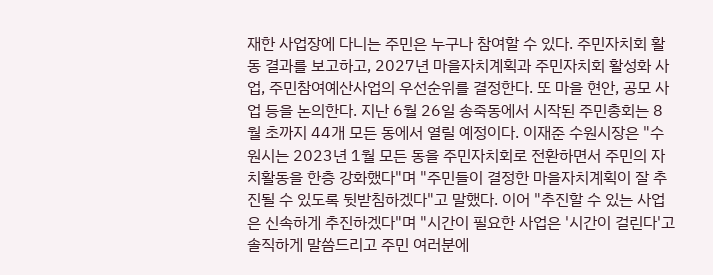재한 사업장에 다니는 주민은 누구나 참여할 수 있다. 주민자치회 활동 결과를 보고하고, 2027년 마을자치계획과 주민자치회 활성화 사업, 주민참여예산사업의 우선순위를 결정한다. 또 마을 현안, 공모 사업 등을 논의한다. 지난 6월 26일 송죽동에서 시작된 주민총회는 8월 초까지 44개 모든 동에서 열릴 예정이다. 이재준 수원시장은 "수원시는 2023년 1월 모든 동을 주민자치회로 전환하면서 주민의 자치활동을 한층 강화했다"며 "주민들이 결정한 마을자치계획이 잘 추진될 수 있도록 뒷받침하겠다"고 말했다. 이어 "추진할 수 있는 사업은 신속하게 추진하겠다"며 "시간이 필요한 사업은 '시간이 걸린다'고 솔직하게 말씀드리고 주민 여러분에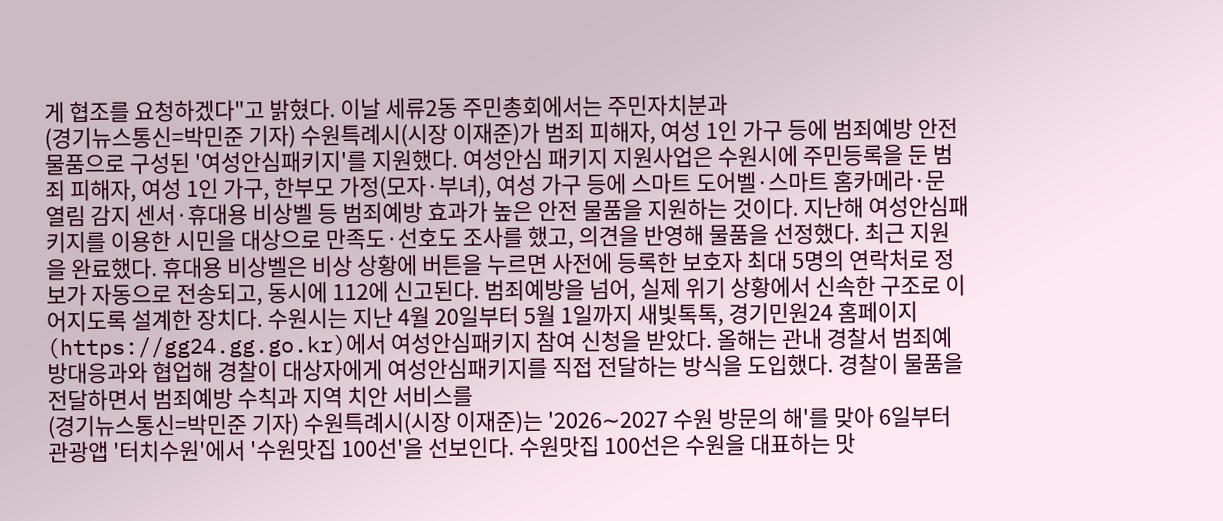게 협조를 요청하겠다"고 밝혔다. 이날 세류2동 주민총회에서는 주민자치분과
(경기뉴스통신=박민준 기자) 수원특례시(시장 이재준)가 범죄 피해자, 여성 1인 가구 등에 범죄예방 안전 물품으로 구성된 '여성안심패키지'를 지원했다. 여성안심 패키지 지원사업은 수원시에 주민등록을 둔 범죄 피해자, 여성 1인 가구, 한부모 가정(모자·부녀), 여성 가구 등에 스마트 도어벨·스마트 홈카메라·문 열림 감지 센서·휴대용 비상벨 등 범죄예방 효과가 높은 안전 물품을 지원하는 것이다. 지난해 여성안심패키지를 이용한 시민을 대상으로 만족도·선호도 조사를 했고, 의견을 반영해 물품을 선정했다. 최근 지원을 완료했다. 휴대용 비상벨은 비상 상황에 버튼을 누르면 사전에 등록한 보호자 최대 5명의 연락처로 정보가 자동으로 전송되고, 동시에 112에 신고된다. 범죄예방을 넘어, 실제 위기 상황에서 신속한 구조로 이어지도록 설계한 장치다. 수원시는 지난 4월 20일부터 5월 1일까지 새빛톡톡, 경기민원24 홈페이지(https://gg24.gg.go.kr)에서 여성안심패키지 참여 신청을 받았다. 올해는 관내 경찰서 범죄예방대응과와 협업해 경찰이 대상자에게 여성안심패키지를 직접 전달하는 방식을 도입했다. 경찰이 물품을 전달하면서 범죄예방 수칙과 지역 치안 서비스를
(경기뉴스통신=박민준 기자) 수원특례시(시장 이재준)는 '2026∼2027 수원 방문의 해'를 맞아 6일부터 관광앱 '터치수원'에서 '수원맛집 100선'을 선보인다. 수원맛집 100선은 수원을 대표하는 맛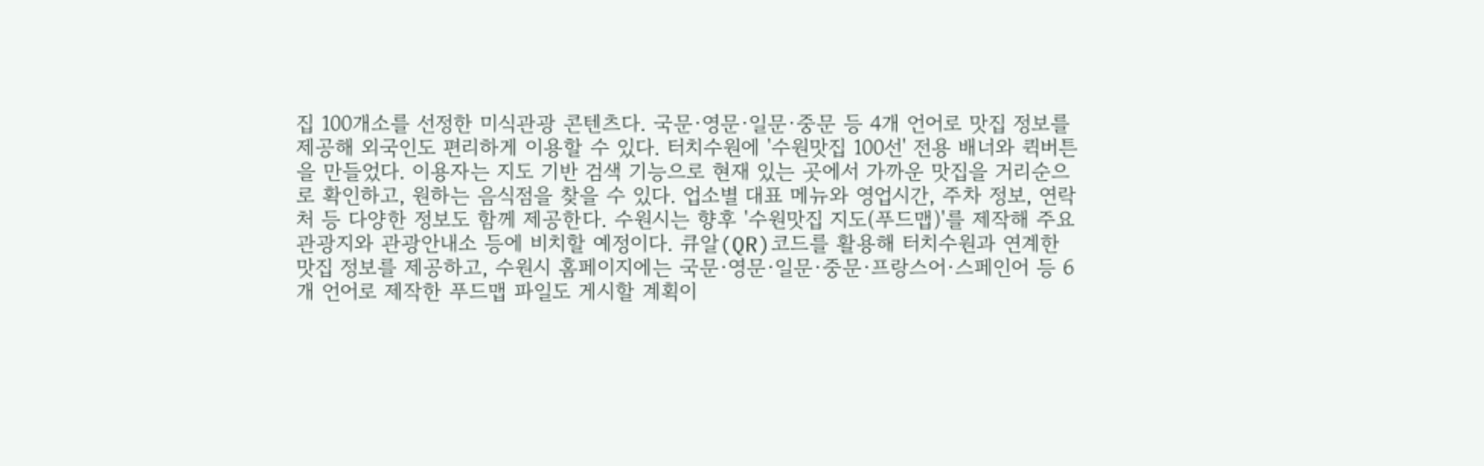집 100개소를 선정한 미식관광 콘텐츠다. 국문·영문·일문·중문 등 4개 언어로 맛집 정보를 제공해 외국인도 편리하게 이용할 수 있다. 터치수원에 '수원맛집 100선' 전용 배너와 퀵버튼을 만들었다. 이용자는 지도 기반 검색 기능으로 현재 있는 곳에서 가까운 맛집을 거리순으로 확인하고, 원하는 음식점을 찾을 수 있다. 업소별 대표 메뉴와 영업시간, 주차 정보, 연락처 등 다양한 정보도 함께 제공한다. 수원시는 향후 '수원맛집 지도(푸드맵)'를 제작해 주요 관광지와 관광안내소 등에 비치할 예정이다. 큐알(QR)코드를 활용해 터치수원과 연계한 맛집 정보를 제공하고, 수원시 홈페이지에는 국문·영문·일문·중문·프랑스어·스페인어 등 6개 언어로 제작한 푸드맵 파일도 게시할 계획이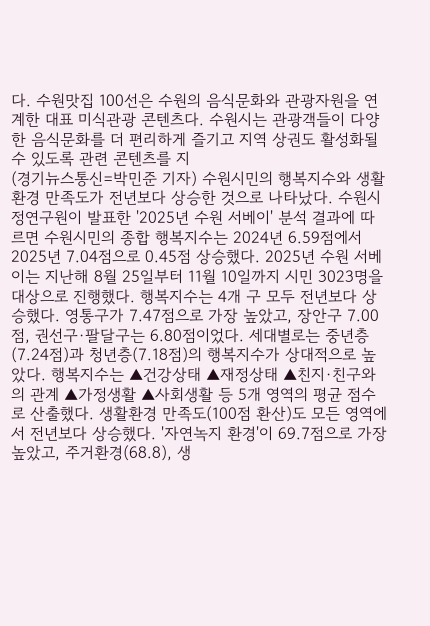다. 수원맛집 100선은 수원의 음식문화와 관광자원을 연계한 대표 미식관광 콘텐츠다. 수원시는 관광객들이 다양한 음식문화를 더 편리하게 즐기고 지역 상권도 활성화될 수 있도록 관련 콘텐츠를 지
(경기뉴스통신=박민준 기자) 수원시민의 행복지수와 생활환경 만족도가 전년보다 상승한 것으로 나타났다. 수원시정연구원이 발표한 '2025년 수원 서베이' 분석 결과에 따르면 수원시민의 종합 행복지수는 2024년 6.59점에서 2025년 7.04점으로 0.45점 상승했다. 2025년 수원 서베이는 지난해 8월 25일부터 11월 10일까지 시민 3023명을 대상으로 진행했다. 행복지수는 4개 구 모두 전년보다 상승했다. 영통구가 7.47점으로 가장 높았고, 장안구 7.00점, 권선구·팔달구는 6.80점이었다. 세대별로는 중년층(7.24점)과 청년층(7.18점)의 행복지수가 상대적으로 높았다. 행복지수는 ▲건강상태 ▲재정상태 ▲친지·친구와의 관계 ▲가정생활 ▲사회생활 등 5개 영역의 평균 점수로 산출했다. 생활환경 만족도(100점 환산)도 모든 영역에서 전년보다 상승했다. '자연녹지 환경'이 69.7점으로 가장 높았고, 주거환경(68.8), 생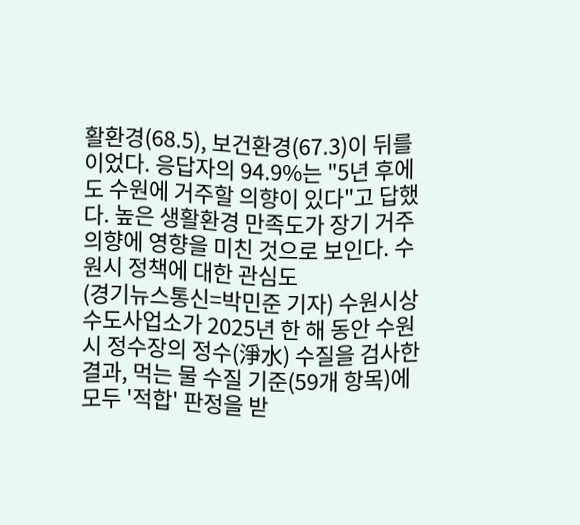활환경(68.5), 보건환경(67.3)이 뒤를 이었다. 응답자의 94.9%는 "5년 후에도 수원에 거주할 의향이 있다"고 답했다. 높은 생활환경 만족도가 장기 거주 의향에 영향을 미친 것으로 보인다. 수원시 정책에 대한 관심도
(경기뉴스통신=박민준 기자) 수원시상수도사업소가 2025년 한 해 동안 수원시 정수장의 정수(淨水) 수질을 검사한 결과, 먹는 물 수질 기준(59개 항목)에 모두 '적합' 판정을 받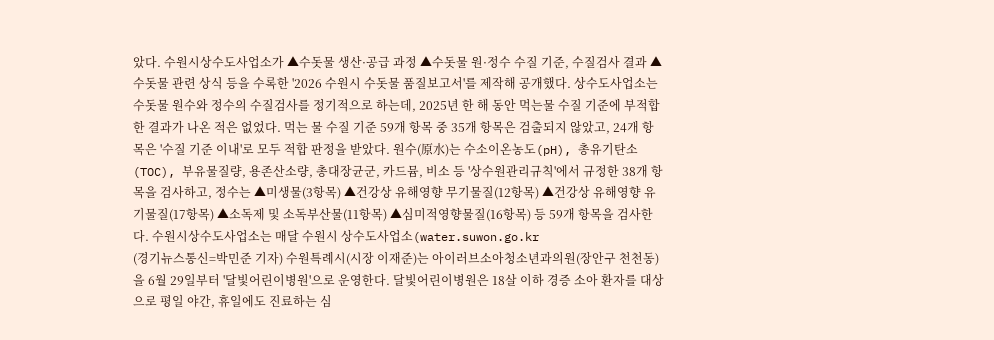았다. 수원시상수도사업소가 ▲수돗물 생산·공급 과정 ▲수돗물 원·정수 수질 기준, 수질검사 결과 ▲수돗물 관련 상식 등을 수록한 '2026 수원시 수돗물 품질보고서'를 제작해 공개했다. 상수도사업소는 수돗물 원수와 정수의 수질검사를 정기적으로 하는데, 2025년 한 해 동안 먹는물 수질 기준에 부적합한 결과가 나온 적은 없었다. 먹는 물 수질 기준 59개 항목 중 35개 항목은 검출되지 않았고, 24개 항목은 '수질 기준 이내'로 모두 적합 판정을 받았다. 원수(原水)는 수소이온농도(pH), 총유기탄소(TOC), 부유물질량, 용존산소량, 총대장균군, 카드뮴, 비소 등 '상수원관리규칙'에서 규정한 38개 항목을 검사하고, 정수는 ▲미생물(3항목) ▲건강상 유해영향 무기물질(12항목) ▲건강상 유해영향 유기물질(17항목) ▲소독제 및 소독부산물(11항목) ▲심미적영향물질(16항목) 등 59개 항목을 검사한다. 수원시상수도사업소는 매달 수원시 상수도사업소(water.suwon.go.kr
(경기뉴스통신=박민준 기자) 수원특례시(시장 이재준)는 아이러브소아청소년과의원(장안구 천천동)을 6월 29일부터 '달빛어린이병원'으로 운영한다. 달빛어린이병원은 18살 이하 경증 소아 환자를 대상으로 평일 야간, 휴일에도 진료하는 심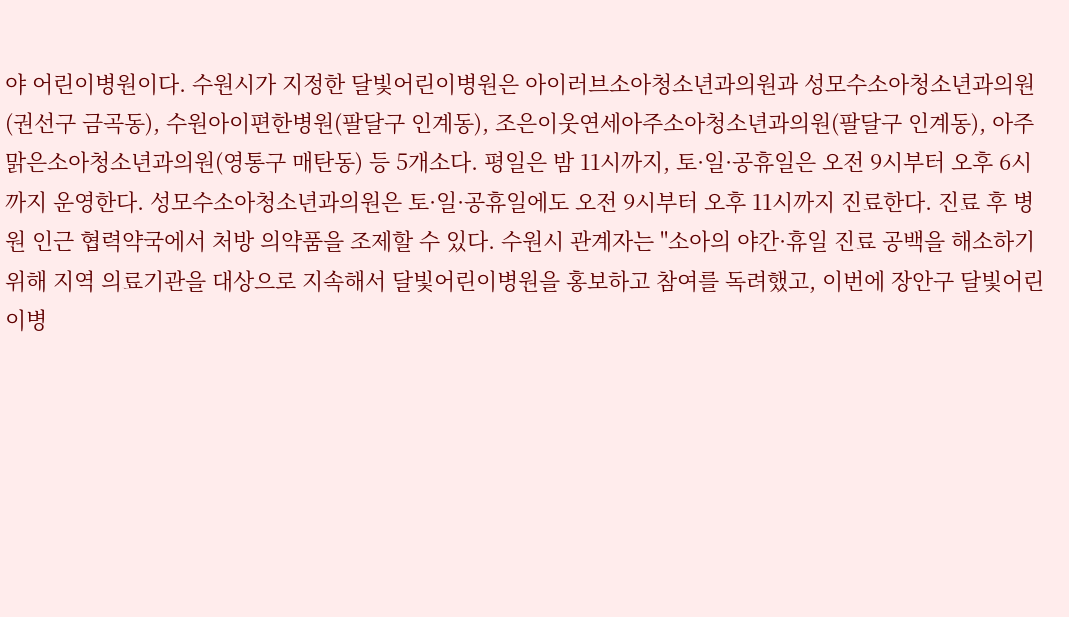야 어린이병원이다. 수원시가 지정한 달빛어린이병원은 아이러브소아청소년과의원과 성모수소아청소년과의원(권선구 금곡동), 수원아이편한병원(팔달구 인계동), 조은이웃연세아주소아청소년과의원(팔달구 인계동), 아주맑은소아청소년과의원(영통구 매탄동) 등 5개소다. 평일은 밤 11시까지, 토·일·공휴일은 오전 9시부터 오후 6시까지 운영한다. 성모수소아청소년과의원은 토·일·공휴일에도 오전 9시부터 오후 11시까지 진료한다. 진료 후 병원 인근 협력약국에서 처방 의약품을 조제할 수 있다. 수원시 관계자는 "소아의 야간·휴일 진료 공백을 해소하기 위해 지역 의료기관을 대상으로 지속해서 달빛어린이병원을 홍보하고 참여를 독려했고, 이번에 장안구 달빛어린이병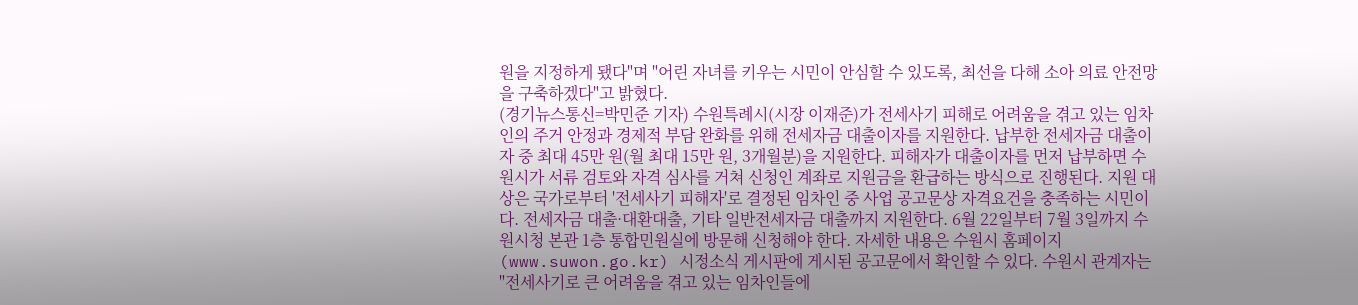원을 지정하게 됐다"며 "어린 자녀를 키우는 시민이 안심할 수 있도록, 최선을 다해 소아 의료 안전망을 구축하겠다"고 밝혔다.
(경기뉴스통신=박민준 기자) 수원특례시(시장 이재준)가 전세사기 피해로 어려움을 겪고 있는 임차인의 주거 안정과 경제적 부담 완화를 위해 전세자금 대출이자를 지원한다. 납부한 전세자금 대출이자 중 최대 45만 원(월 최대 15만 원, 3개월분)을 지원한다. 피해자가 대출이자를 먼저 납부하면 수원시가 서류 검토와 자격 심사를 거쳐 신청인 계좌로 지원금을 환급하는 방식으로 진행된다. 지원 대상은 국가로부터 '전세사기 피해자'로 결정된 임차인 중 사업 공고문상 자격요건을 충족하는 시민이다. 전세자금 대출·대환대출, 기타 일반전세자금 대출까지 지원한다. 6월 22일부터 7월 3일까지 수원시청 본관 1층 통합민원실에 방문해 신청해야 한다. 자세한 내용은 수원시 홈페이지(www.suwon.go.kr) 시정소식 게시판에 게시된 공고문에서 확인할 수 있다. 수원시 관계자는 "전세사기로 큰 어려움을 겪고 있는 임차인들에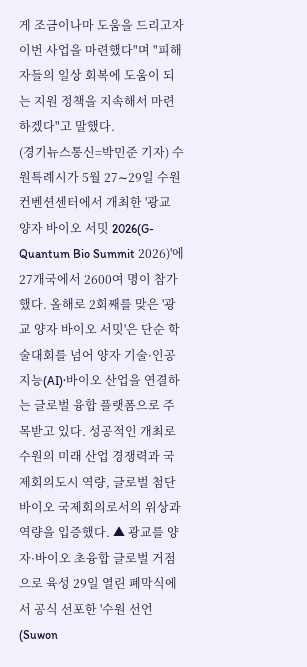게 조금이나마 도움을 드리고자 이번 사업을 마련했다"며 "피해자들의 일상 회복에 도움이 되는 지원 정책을 지속해서 마련하겠다"고 말했다.
(경기뉴스통신=박민준 기자) 수원특례시가 5월 27∼29일 수원컨벤션센터에서 개최한 '광교 양자 바이오 서밋 2026(G-Quantum Bio Summit 2026)'에 27개국에서 2600여 명이 참가했다. 올해로 2회째를 맞은 '광교 양자 바이오 서밋'은 단순 학술대회를 넘어 양자 기술·인공지능(AI)·바이오 산업을 연결하는 글로벌 융합 플랫폼으로 주목받고 있다. 성공적인 개최로 수원의 미래 산업 경쟁력과 국제회의도시 역량, 글로벌 첨단바이오 국제회의로서의 위상과 역량을 입증했다. ▲ 광교를 양자·바이오 초융합 글로벌 거점으로 육성 29일 열린 폐막식에서 공식 선포한 '수원 선언(Suwon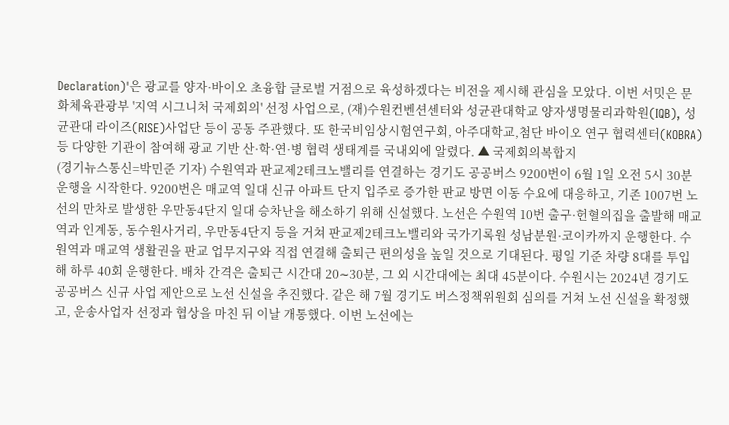Declaration)'은 광교를 양자·바이오 초융합 글로벌 거점으로 육성하겠다는 비전을 제시해 관심을 모았다. 이번 서밋은 문화체육관광부 '지역 시그니처 국제회의' 선정 사업으로, (재)수원컨벤션센터와 성균관대학교 양자생명물리과학원(IQB), 성균관대 라이즈(RISE)사업단 등이 공동 주관했다. 또 한국비임상시험연구회, 아주대학교,첨단 바이오 연구 협력센터(KOBRA) 등 다양한 기관이 참여해 광교 기반 산·학·연·병 협력 생태계를 국내외에 알렸다. ▲ 국제회의복합지
(경기뉴스통신=박민준 기자) 수원역과 판교제2테크노밸리를 연결하는 경기도 공공버스 9200번이 6월 1일 오전 5시 30분 운행을 시작한다. 9200번은 매교역 일대 신규 아파트 단지 입주로 증가한 판교 방면 이동 수요에 대응하고, 기존 1007번 노선의 만차로 발생한 우만동4단지 일대 승차난을 해소하기 위해 신설했다. 노선은 수원역 10번 출구·헌혈의집을 출발해 매교역과 인계동, 동수원사거리, 우만동4단지 등을 거쳐 판교제2테크노밸리와 국가기록원 성남분원·코이카까지 운행한다. 수원역과 매교역 생활권을 판교 업무지구와 직접 연결해 출퇴근 편의성을 높일 것으로 기대된다. 평일 기준 차량 8대를 투입해 하루 40회 운행한다. 배차 간격은 출퇴근 시간대 20∼30분, 그 외 시간대에는 최대 45분이다. 수원시는 2024년 경기도 공공버스 신규 사업 제안으로 노선 신설을 추진했다. 같은 해 7월 경기도 버스정책위원회 심의를 거쳐 노선 신설을 확정했고, 운송사업자 선정과 협상을 마친 뒤 이날 개통했다. 이번 노선에는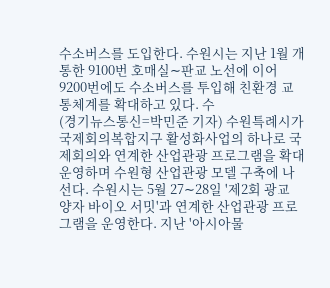수소버스를 도입한다. 수원시는 지난 1월 개통한 9100번 호매실∼판교 노선에 이어 9200번에도 수소버스를 투입해 친환경 교통체계를 확대하고 있다. 수
(경기뉴스통신=박민준 기자) 수원특례시가 국제회의복합지구 활성화사업의 하나로 국제회의와 연계한 산업관광 프로그램을 확대 운영하며 수원형 산업관광 모델 구축에 나선다. 수원시는 5월 27∼28일 '제2회 광교 양자 바이오 서밋'과 연계한 산업관광 프로그램을 운영한다. 지난 '아시아물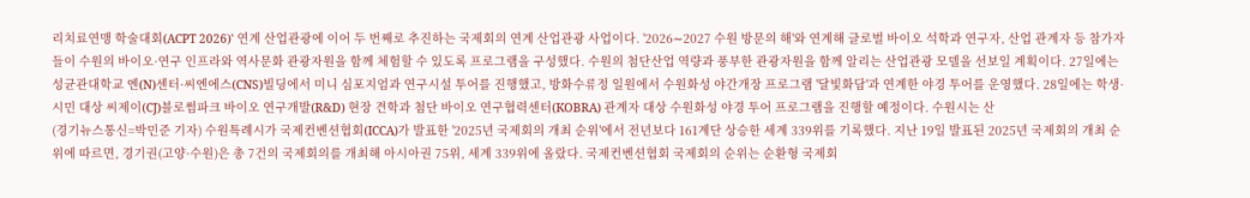리치료연맹 학술대회(ACPT 2026)' 연계 산업관광에 이어 두 번째로 추진하는 국제회의 연계 산업관광 사업이다. '2026∼2027 수원 방문의 해'와 연계해 글로벌 바이오 석학과 연구자, 산업 관계자 등 참가자들이 수원의 바이오·연구 인프라와 역사문화 관광자원을 함께 체험할 수 있도록 프로그램을 구성했다. 수원의 첨단산업 역량과 풍부한 관광자원을 함께 알리는 산업관광 모델을 선보일 계획이다. 27일에는 성균관대학교 엔(N)센터·씨엔에스(CNS)빌딩에서 미니 심포지엄과 연구시설 투어를 진행했고, 방화수류정 일원에서 수원화성 야간개장 프로그램 '달빛화담'과 연계한 야경 투어를 운영했다. 28일에는 학생·시민 대상 씨제이(CJ)블로썸파크 바이오 연구개발(R&D) 현장 견학과 첨단 바이오 연구협력센터(KOBRA) 관계자 대상 수원화성 야경 투어 프로그램을 진행할 예정이다. 수원시는 산
(경기뉴스통신=박민준 기자) 수원특례시가 국제컨벤션협회(ICCA)가 발표한 '2025년 국제회의 개최 순위'에서 전년보다 161계단 상승한 세계 339위를 기록했다. 지난 19일 발표된 2025년 국제회의 개최 순위에 따르면, 경기권(고양·수원)은 총 7건의 국제회의를 개최해 아시아권 75위, 세계 339위에 올랐다. 국제컨벤션협회 국제회의 순위는 순환형 국제회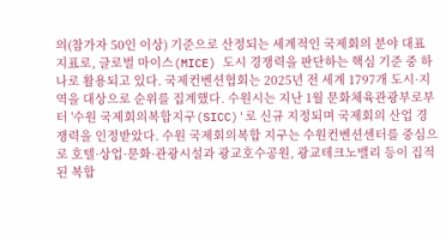의(참가자 50인 이상) 기준으로 산정되는 세계적인 국제회의 분야 대표 지표로, 글로벌 마이스(MICE) 도시 경쟁력을 판단하는 핵심 기준 중 하나로 활용되고 있다. 국제컨벤션협회는 2025년 전 세계 1797개 도시·지역을 대상으로 순위를 집계했다. 수원시는 지난 1월 문화체육관광부로부터 '수원 국제회의복합지구(SICC)'로 신규 지정되며 국제회의 산업 경쟁력을 인정받았다. 수원 국제회의복합 지구는 수원컨벤션센터를 중심으로 호텔·상업·문화·관광시설과 광교호수공원, 광교테크노밸리 등이 집적된 복합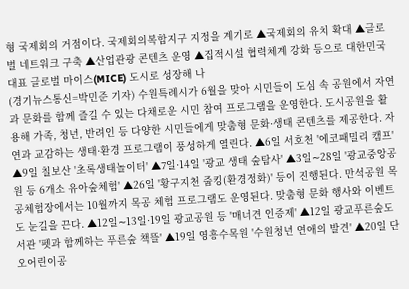형 국제회의 거점이다. 국제회의복합지구 지정을 계기로 ▲국제회의 유치 확대 ▲글로벌 네트워크 구축 ▲산업관광 콘텐츠 운영 ▲집적시설 협력체계 강화 등으로 대한민국 대표 글로벌 마이스(MICE) 도시로 성장해 나
(경기뉴스통신=박민준 기자) 수원특례시가 6월을 맞아 시민들이 도심 속 공원에서 자연과 문화를 함께 즐길 수 있는 다채로운 시민 참여 프로그램을 운영한다. 도시공원을 활용해 가족, 청년, 반려인 등 다양한 시민들에게 맞춤형 문화·생태 콘텐츠를 제공한다. 자연과 교감하는 생태·환경 프로그램이 풍성하게 열린다. ▲6일 서호천 '에코패밀리 캠프' ▲9일 칠보산 '초록생태놀이터' ▲7일·14일 '광교 생태 숲탐사' ▲3일∼28일 '광교중앙공원 등 6개소 유아숲체험' ▲26일 '황구지천 줍킹(환경정화)' 등이 진행된다. 만석공원 목공체험장에서는 10월까지 목공 체험 프로그램도 운영된다. 맞춤형 문화 행사와 이벤트도 눈길을 끈다. ▲12일∼13일·19일 광교공원 등 '매너견 인증제' ▲12일 광교푸른숲도서관 '펫과 함께하는 푸른숲 책뜰' ▲19일 영흥수목원 '수원청년 연애의 발견' ▲20일 단오어린이공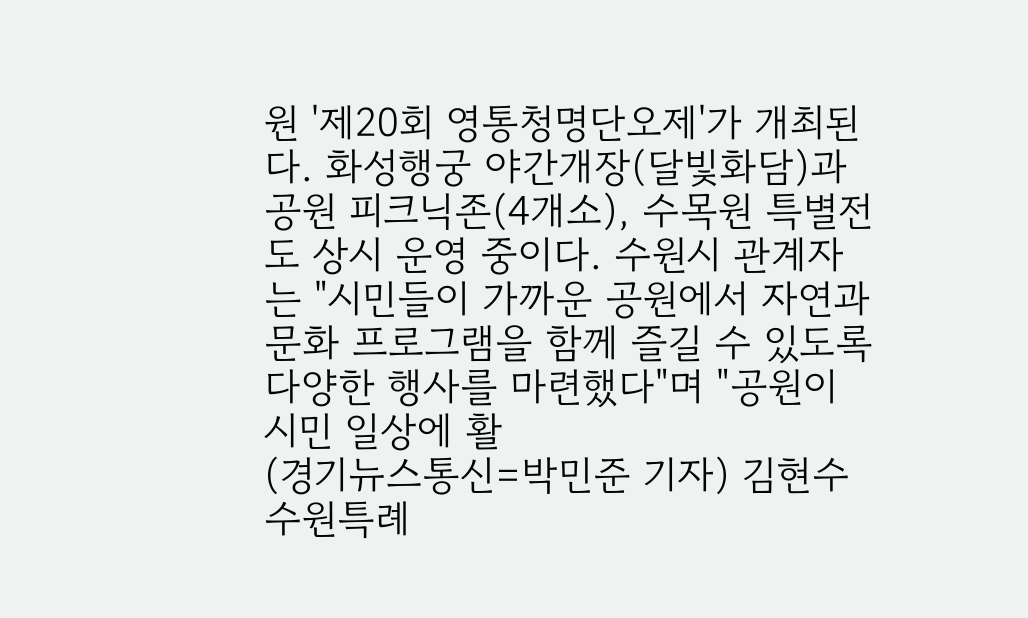원 '제20회 영통청명단오제'가 개최된다. 화성행궁 야간개장(달빛화담)과 공원 피크닉존(4개소), 수목원 특별전도 상시 운영 중이다. 수원시 관계자는 "시민들이 가까운 공원에서 자연과 문화 프로그램을 함께 즐길 수 있도록 다양한 행사를 마련했다"며 "공원이 시민 일상에 활
(경기뉴스통신=박민준 기자) 김현수 수원특례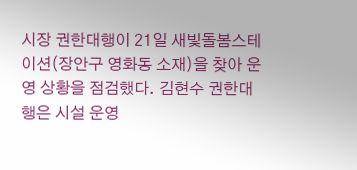시장 권한대행이 21일 새빛돌봄스테이션(장안구 영화동 소재)을 찾아 운영 상황을 점검했다. 김현수 권한대행은 시설 운영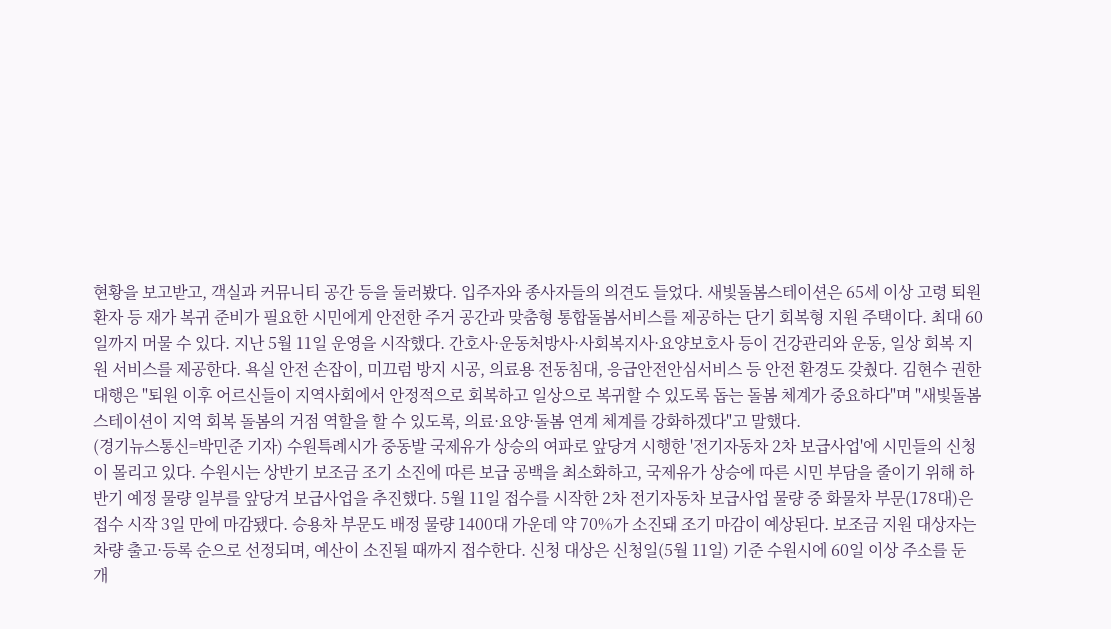현황을 보고받고, 객실과 커뮤니티 공간 등을 둘러봤다. 입주자와 종사자들의 의견도 들었다. 새빛돌봄스테이션은 65세 이상 고령 퇴원 환자 등 재가 복귀 준비가 필요한 시민에게 안전한 주거 공간과 맞춤형 통합돌봄서비스를 제공하는 단기 회복형 지원 주택이다. 최대 60일까지 머물 수 있다. 지난 5월 11일 운영을 시작했다. 간호사·운동처방사·사회복지사·요양보호사 등이 건강관리와 운동, 일상 회복 지원 서비스를 제공한다. 욕실 안전 손잡이, 미끄럼 방지 시공, 의료용 전동침대, 응급안전안심서비스 등 안전 환경도 갖췄다. 김현수 권한대행은 "퇴원 이후 어르신들이 지역사회에서 안정적으로 회복하고 일상으로 복귀할 수 있도록 돕는 돌봄 체계가 중요하다"며 "새빛돌봄스테이션이 지역 회복 돌봄의 거점 역할을 할 수 있도록, 의료·요양·돌봄 연계 체계를 강화하겠다"고 말했다.
(경기뉴스통신=박민준 기자) 수원특례시가 중동발 국제유가 상승의 여파로 앞당겨 시행한 '전기자동차 2차 보급사업'에 시민들의 신청이 몰리고 있다. 수원시는 상반기 보조금 조기 소진에 따른 보급 공백을 최소화하고, 국제유가 상승에 따른 시민 부담을 줄이기 위해 하반기 예정 물량 일부를 앞당겨 보급사업을 추진했다. 5월 11일 접수를 시작한 2차 전기자동차 보급사업 물량 중 화물차 부문(178대)은 접수 시작 3일 만에 마감됐다. 승용차 부문도 배정 물량 1400대 가운데 약 70%가 소진돼 조기 마감이 예상된다. 보조금 지원 대상자는 차량 출고·등록 순으로 선정되며, 예산이 소진될 때까지 접수한다. 신청 대상은 신청일(5월 11일) 기준 수원시에 60일 이상 주소를 둔 개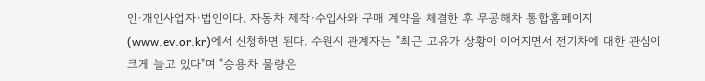인·개인사업자·법인이다. 자동차 제작·수입사와 구매 계약을 체결한 후 무공해차 통합홈페이지(www.ev.or.kr)에서 신청하면 된다. 수원시 관계자는 "최근 고유가 상황이 이어지면서 전기차에 대한 관심이 크게 늘고 있다"며 "승용차 물량은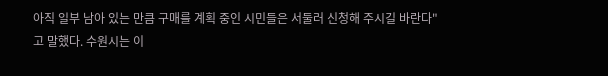아직 일부 남아 있는 만큼 구매를 계획 중인 시민들은 서둘러 신청해 주시길 바란다"고 말했다. 수원시는 이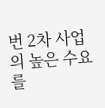번 2차 사업의 높은 수요를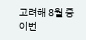고려해 8월 중 이번